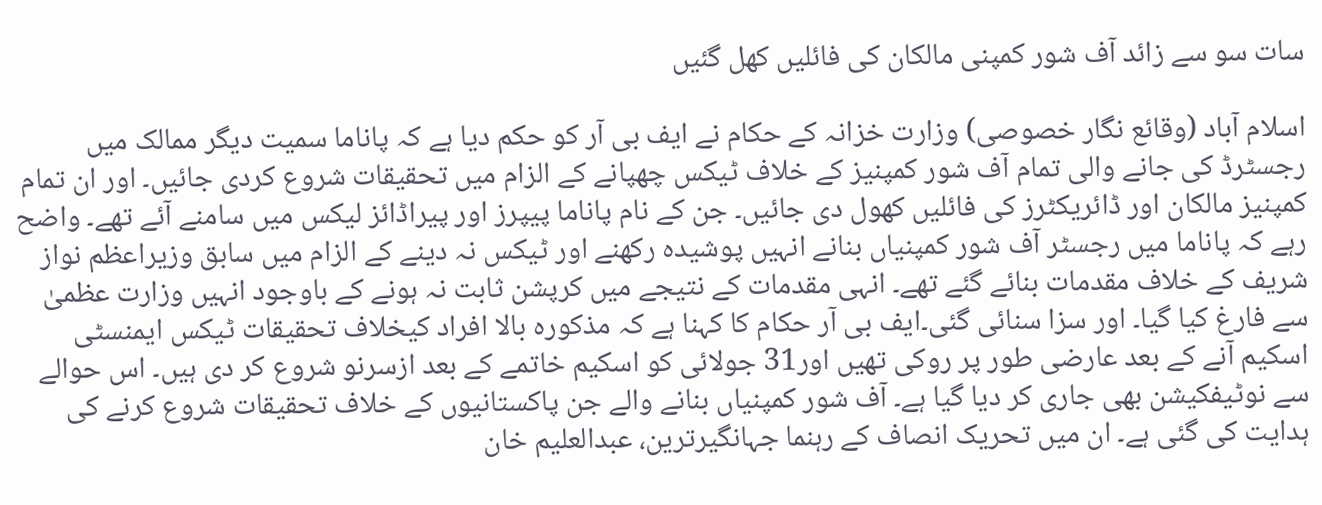سات سو سے زائد آف شور کمپنی مالکان کی فائلیں کھل گئیں

اسلام آباد (وقائع نگار خصوصی) وزارت خزانہ کے حکام نے ایف بی آر کو حکم دیا ہے کہ پاناما سمیت دیگر ممالک میں رجسٹرڈ کی جانے والی تمام آف شور کمپنیز کے خلاف ٹیکس چھپانے کے الزام میں تحقیقات شروع کردی جائیں۔ اور ان تمام کمپنیز مالکان اور ڈائریکٹرز کی فائلیں کھول دی جائیں۔ جن کے نام پاناما پیپرز اور پیراڈائز لیکس میں سامنے آئے تھے۔ واضح رہے کہ پاناما میں رجسٹر آف شور کمپنیاں بنانے انہیں پوشیدہ رکھنے اور ٹیکس نہ دینے کے الزام میں سابق وزیراعظم نواز شریف کے خلاف مقدمات بنائے گئے تھے۔ انہی مقدمات کے نتیجے میں کرپشن ثابت نہ ہونے کے باوجود انہیں وزارت عظمیٰ سے فارغ کیا گیا۔ اور سزا سنائی گئی۔ایف بی آر حکام کا کہنا ہے کہ مذکورہ بالا افراد کیخلاف تحقیقات ٹیکس ایمنسٹی اسکیم آنے کے بعد عارضی طور پر روکی تھیں اور31 جولائی کو اسکیم خاتمے کے بعد ازسرنو شروع کر دی ہیں۔ اس حوالے سے نوٹیفکیشن بھی جاری کر دیا گیا ہے۔ آف شور کمپنیاں بنانے والے جن پاکستانیوں کے خلاف تحقیقات شروع کرنے کی ہدایت کی گئی ہے۔ ان میں تحریک انصاف کے رہنما جہانگیرترین، عبدالعلیم خان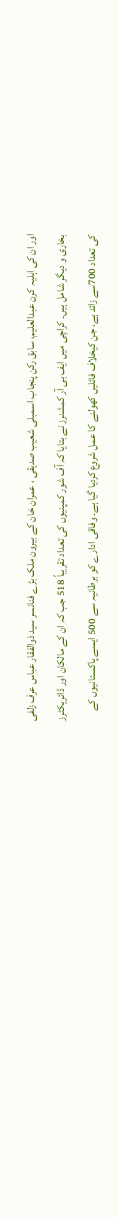اور ان کی اہلیہ کرن عبدالعلیم، سابق رکن پنجاب اسمبلی شعیب صدیقی ، عمران خان کے بیرون ملک بڑے فنانسر سید ذوالفقار عباس عرف زلفی بخاری و دیگر شامل ہیں۔ کراچی میں ایف بی آر کمشنرز نے بتایا کہ آف شور کمپنیوں کی تعداد تقریباً 518 جب کہ ان کے مالکان اور ڈائریکٹرز کی تعداد 700سے زائد ہے، جن کیخلاف فائلیں کھولنے کا عمل شروع کردیا گیا ہے۔ وفاقی ادارے کو برطانیہ سے 500 ایسے پاکستانیوں کے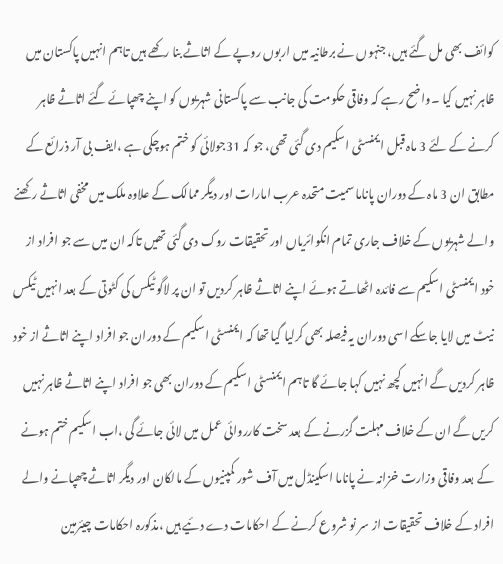کوائف بھی مل گئے ہیں، جنہوں نے برطانیہ میں اربوں روپے کے اثاثے بنا رکھے ہیں تاہم انہیں پاکستان میں ظاہر نہیں کیا ۔واضح رہے کہ وفاقی حکومت کی جانب سے پاکستانی شہریوں کو اپنے چھپائے گئے اثاثے ظاہر کرنے کے لئے 3 ماہ قبل ایمنسٹی اسکیم دی گئی تھی، جو کہ 31جولائی کو ختم ہوچکی ہے ،ایف بی آر ذرائع کے مطابق ان 3 ماہ کے دوران پاناما سمیت متحدہ عرب امارات اور دیگر ممالک کے علاوہ ملک میں مخفی اثاثے رکھنے والے شہریوں کے خلاف جاری تمام انکوائریاں اور تحقیقات روک دی گئی تھیں تاکہ ان میں سے جو افراد از خود ایمنسٹی اسکیم سے فائدہ اٹھاتے ہوئے اپنے اثاثے ظاہر کردیں تو ان پر لاگو ٹیکس کی کٹوتی کے بعد انہیں ٹیکس نیٹ میں لایا جاسکے اسی دوران یہ فیصلہ بھی کرلیا گیا تھا کہ ایمنسٹی اسکیم کے دوران جو افراد اپنے اثاثے از خود ظاہر کردیں گے انہیں کچھ نہیں کہا جائے گا تاہم ایمنسٹی اسکیم کے دوران بھی جو افراد اپنے اثاثے ظاہر نہیں کریں گے ان کے خلاف مہلت گزرنے کے بعد سخت کارروائی عمل میں لائی جائے گی ،اب اسکیم ختم ہونے کے بعد وفاقی وزارت خزانہ نے پاناما اسکینڈل میں آف شور کمپنیوں کے مالکان اور دیگر اثاثے چھپانے والے افراد کے خلاف تحقیقات از سر نو شروع کرنے کے احکامات دے دئیے ہیں ،مذکورہ احکامات چیئرمین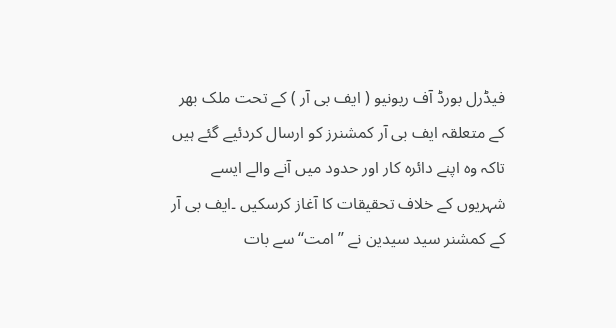فیڈرل بورڈ آف ریونیو ( ایف بی آر ) کے تحت ملک بھر کے متعلقہ ایف بی آر کمشنرز کو ارسال کردئیے گئے ہیں تاکہ وہ اپنے دائرہ کار اور حدود میں آنے والے ایسے شہریوں کے خلاف تحقیقات کا آغاز کرسکیں ۔ایف بی آر کے کمشنر سید سیدین نے ’’امت‘‘ سے بات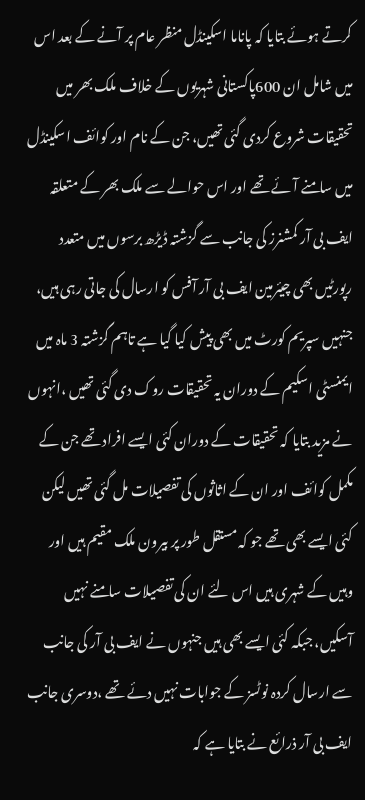کرتے ہوئے بتایا کہ پاناما اسکینڈل منظر عام پر آنے کے بعد اس میں شامل ان 600پاکستانی شہریوں کے خلاف ملک بھر میں تحقیقات شروع کردی گئی تھیں، جن کے نام اور کوائف اسکینڈل میں سامنے آئے تھے اور اس حوالے سے ملک بھر کے متعلقہ ایف بی آر کمشنرز کی جانب سے گزشتہ ڈیڑھ برسوں میں متعدد رپورٹیں بھی چیئرمین ایف بی آر آفس کو ارسال کی جاتی رہی ہیں، جنہیں سپریم کورٹ میں بھی پیش کیا گیا ہے تاہم گزشتہ 3 ماہ میں ایمنسٹی اسکیم کے دوران یہ تحقیقات روک دی گئی تھیں ،انہوں نے مزید بتایا کہ تحقیقات کے دوران کئی ایسے افراد تھے جن کے مکمل کوائف اور ان کے اثاثوں کی تفصیلات مل گئی تھیں لیکن کئی ایسے بھی تھے جو کہ مستقل طور پر بیرون ملک مقیم ہیں اور وہیں کے شہری ہیں اس لئے ان کی تفصیلات سامنے نہیں آسکیں، جبکہ کئی ایسے بھی ہیں جنہوں نے ایف بی آر کی جانب سے ارسال کردہ نوٹسز کے جوابات نہیں دئے تھے ،دوسری جانب ایف بی آر ذرائع نے بتایا ہے کہ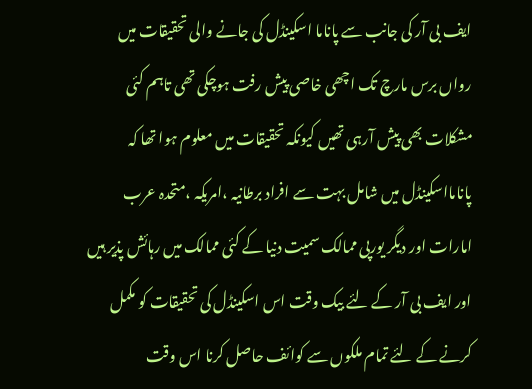ایف بی آر کی جانب سے پاناما اسکینڈل کی جانے والی تحقیقات میں رواں برس مارچ تک اچھی خاصی پیش رفت ہوچکی تھی تاہم کئی مشکلات بھی پیش آرہی تھیں کیونکہ تحقیقات میں معلوم ہوا تھا کہ پانامااسکینڈل میں شامل بہت سے افراد برطانیہ ،امریکہ ،متحدہ عرب امارات اور دیگر یورپی ممالک سمیت دنیا کے کئی ممالک میں رہائش پذیر ہیں اور ایف بی آر کے لئے بیک وقت اس اسکینڈل کی تحقیقات کو مکمل کرنے کے لئے تمام ملکوں سے کوائف حاصل کرنا اس وقت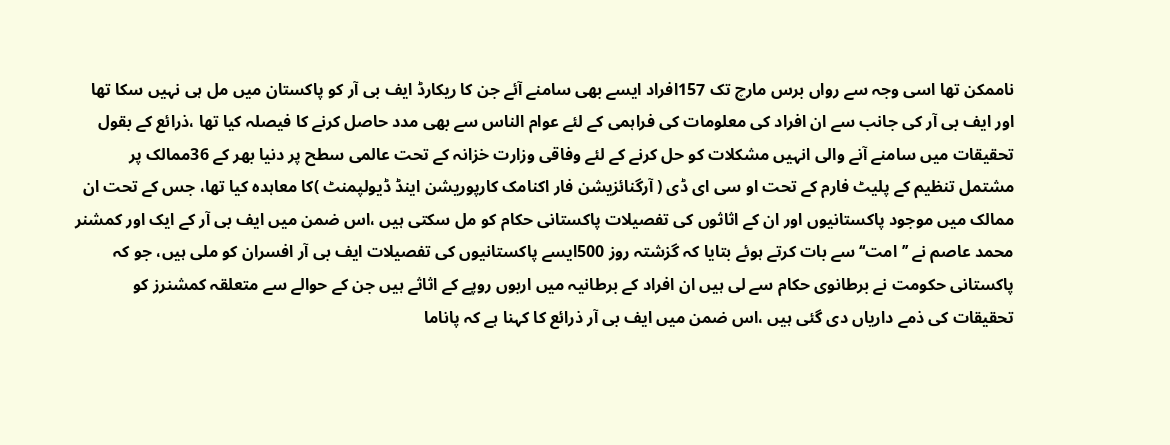ناممکن تھا اسی وجہ سے رواں برس مارچ تک 157افراد ایسے بھی سامنے آئے جن کا ریکارڈ ایف بی آر کو پاکستان میں مل ہی نہیں سکا تھا اور ایف بی آر کی جانب سے ان افراد کی معلومات کی فراہمی کے لئے عوام الناس سے بھی مدد حاصل کرنے کا فیصلہ کیا تھا ،ذرائع کے بقول تحقیقات میں سامنے آنے والی انہیں مشکلات کو حل کرنے کے لئے وفاقی وزارت خزانہ کے تحت عالمی سطح پر دنیا بھر کے 36ممالک پر مشتمل تنظیم کے پلیٹ فارم کے تحت او سی ای ڈی ( آرگنائزیشن فار اکنامک کارپوریشن اینڈ ڈیولپمنٹ )کا معاہدہ کیا تھا، جس کے تحت ان ممالک میں موجود پاکستانیوں اور ان کے اثاثوں کی تفصیلات پاکستانی حکام کو مل سکتی ہیں ،اس ضمن میں ایف بی آر کے ایک اور کمشنر محمد عاصم نے ’’امت‘‘ سے بات کرتے ہوئے بتایا کہ گزشتہ روز 500ایسے پاکستانیوں کی تفصیلات ایف بی آر افسران کو ملی ہیں، جو کہ پاکستانی حکومت نے برطانوی حکام سے لی ہیں ان افراد کے برطانیہ میں اربوں روپے کے اثاثے ہیں جن کے حوالے سے متعلقہ کمشنرز کو تحقیقات کی ذمے داریاں دی گئی ہیں ،اس ضمن میں ایف بی آر ذرائع کا کہنا ہے کہ پاناما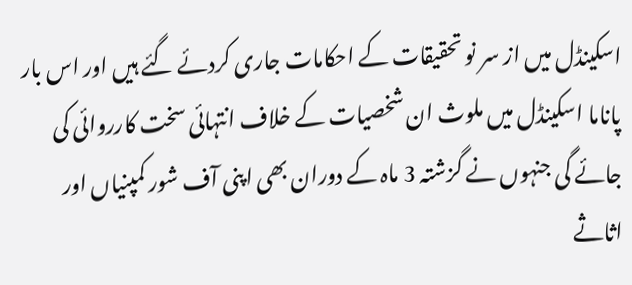اسکینڈل میں از سر نو تحقیقات کے احکامات جاری کردئے گئے ہیں اور اس بار پاناما اسکینڈل میں ملوث ان شخصیات کے خلاف انتہائی سخت کارروائی کی جائے گی جنہوں نے گزشتہ 3 ماہ کے دوران بھی اپنی آف شور کمپنیاں اور اثاثے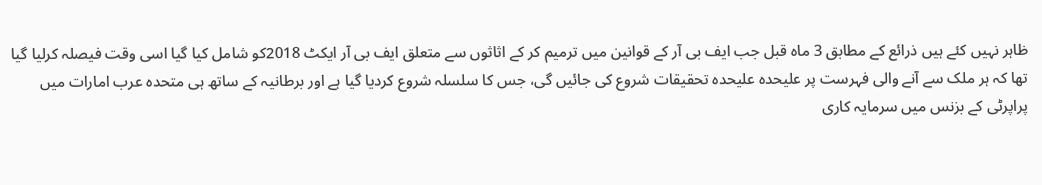ظاہر نہیں کئے ہیں ذرائع کے مطابق 3 ماہ قبل جب ایف بی آر کے قوانین میں ترمیم کر کے اثاثوں سے متعلق ایف بی آر ایکٹ 2018کو شامل کیا گیا اسی وقت فیصلہ کرلیا گیا تھا کہ ہر ملک سے آنے والی فہرست پر علیحدہ علیحدہ تحقیقات شروع کی جائیں گی، جس کا سلسلہ شروع کردیا گیا ہے اور برطانیہ کے ساتھ ہی متحدہ عرب امارات میں پراپرٹی کے بزنس میں سرمایہ کاری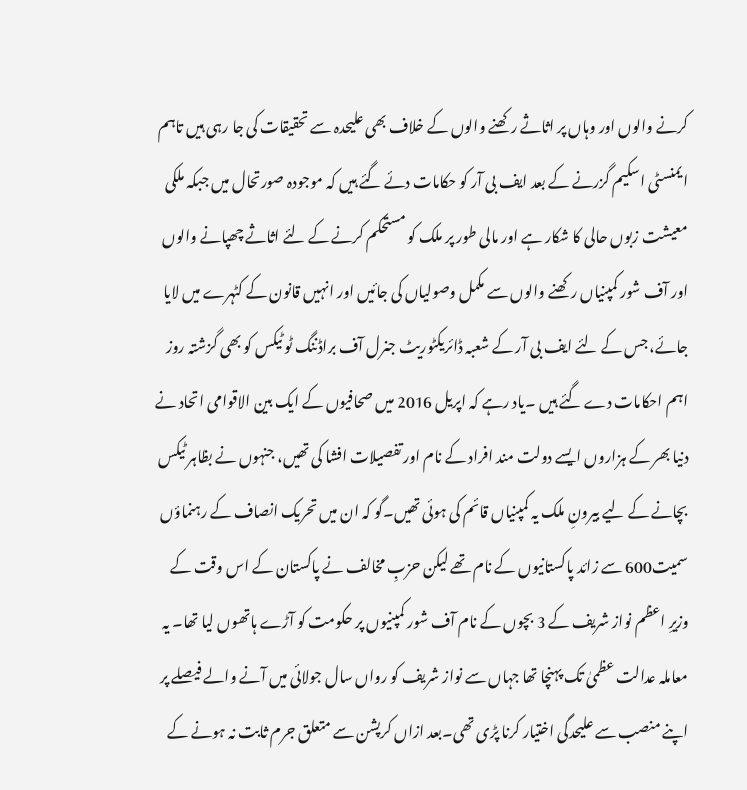کرنے والوں اور وہاں پر اثاثے رکھنے والوں کے خلاف بھی علیحدہ سے تحقیقات کی جا رہی ہیں تاہم ایمنسٹی اسکیم گزرنے کے بعد ایف بی آر کو حکامات دئے گئے ہیں کہ موجودہ صورتحال میں جبکہ ملکی معیشت زبوں حالی کا شکار ہے اور مالی طور پر ملک کو مستحکم کرنے کے لئے اثاثے چھپانے والوں اور آف شور کمپنیاں رکھنے والوں سے مکمل وصولیاں کی جائیں اور انہیں قانون کے کٹہرے میں لایا جائے، جس کے لئے ایف بی آر کے شعبہ ڈائریکٹوریٹ جنرل آف براڈننگ ٹو ٹیکس کو بھی گزشتہ روز اہم احکامات دے گئے ہیں ۔یاد رہے کہ اپریل 2016 میں صحافیوں کے ایک بین الاقوامی اتحاد نے دنیا بھر کے ہزاروں ایسے دولت مند افراد کے نام اور تفصیلات افشا کی تھیں، جنہوں نے بظاہر ٹیکس بچانے کے لیے بیرونِ ملک یہ کمپنیاں قائم کی ہوئی تھیں۔گو کہ ان میں تحریک انصاف کے رہنماؤں سمیت600 سے زائد پاکستانیوں کے نام تھے لیکن حزبِ مخالف نے پاکستان کے اس وقت کے وزیرِ اعظم نواز شریف کے 3 بچوں کے نام آف شور کمپنیوں پر حکومت کو آڑے ہاتھوں لیا تھا۔ یہ معاملہ عدالت عظمیٰ تک پہنچا تھا جہاں سے نواز شریف کو رواں سال جولائی میں آنے والے فیصلے پر اپنے منصب سے علیحدگی اختیار کرنا پڑی تھی۔بعد ازاں کرپشن سے متعلق جرم ثابت نہ ہونے کے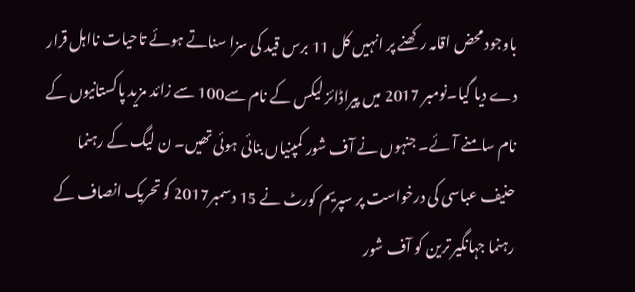باوجود محض اقامہ رکھنے پر انہیں کل 11 برس قید کی سزا سناتے ہوئے تاحیات نااہل قرار دے دیا گیا۔نومبر 2017 میں پیراڈائز لیکس کے نام سے100 سے زائد مزید پاکستانیوں کے نام سامنے آئے۔ جنہوں نے آف شور کمپنیاں بنائی ہوئی تھیں۔ ن لیگ کے رہنما حنیف عباسی کی درخواست پر سپریم کورٹ نے 15 دسمبر2017 کو تحریک انصاف کے رہنما جہانگیر ترین کو آف شور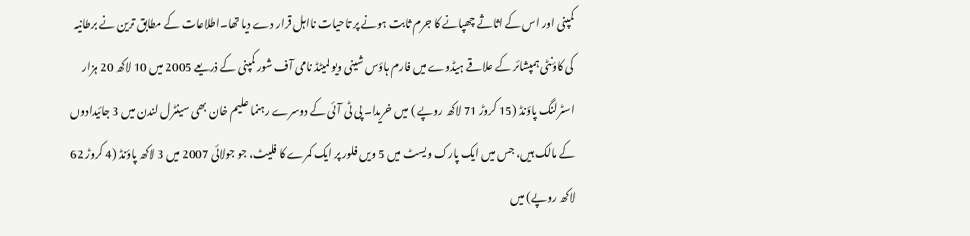کمپنی اور اس کے اثاثے چھپانے کا جرم ثابت ہونے پر تاحیات نااہل قرار دے دیا تھا۔اطلاعات کے مطابق ترین نے برطانیہ کی کاؤنٹی ہمپشائر کے علاقے ہیڈوے میں فارم ہاؤس شینی ویو لمیٹڈ نامی آف شور کمپنی کے ذریعے 2005 میں 10 لاکھ 20 ہزار اسٹرلنگ پاؤنڈ (15 کروڑ 71 لاکھ روپے ) میں خریدا۔ پی ٹی آئی کے دوسرے رہنما علیم خان بھی سینٹرل لندن میں 3 جائیدادوں کے مالک ہیں، جس میں ایک پارک ویسٹ میں 5 ویں فلور پر ایک کمرے کا فلیٹ، جو جولائی 2007 میں 3 لاکھ پاؤنڈ (4 کروڑ 62 لاکھ روپے) میں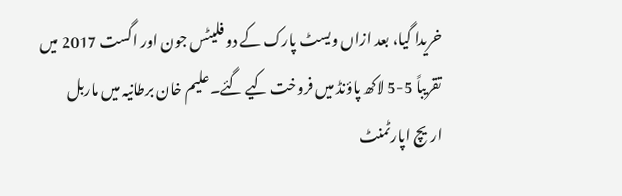خریدا گیا، بعد ازاں ویسٹ پارک کے دو فلیٹس جون اور اگست 2017 میں تقریباً 5-5 لاکھ پاؤنڈ میں فروخت کیے گئے۔علیم خان برطانیہ میں ماربل اریچ اپارٹمنٹ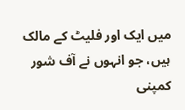میں ایک اور فلیٹ کے مالک ہیں، جو انہوں نے آف شور کمپنی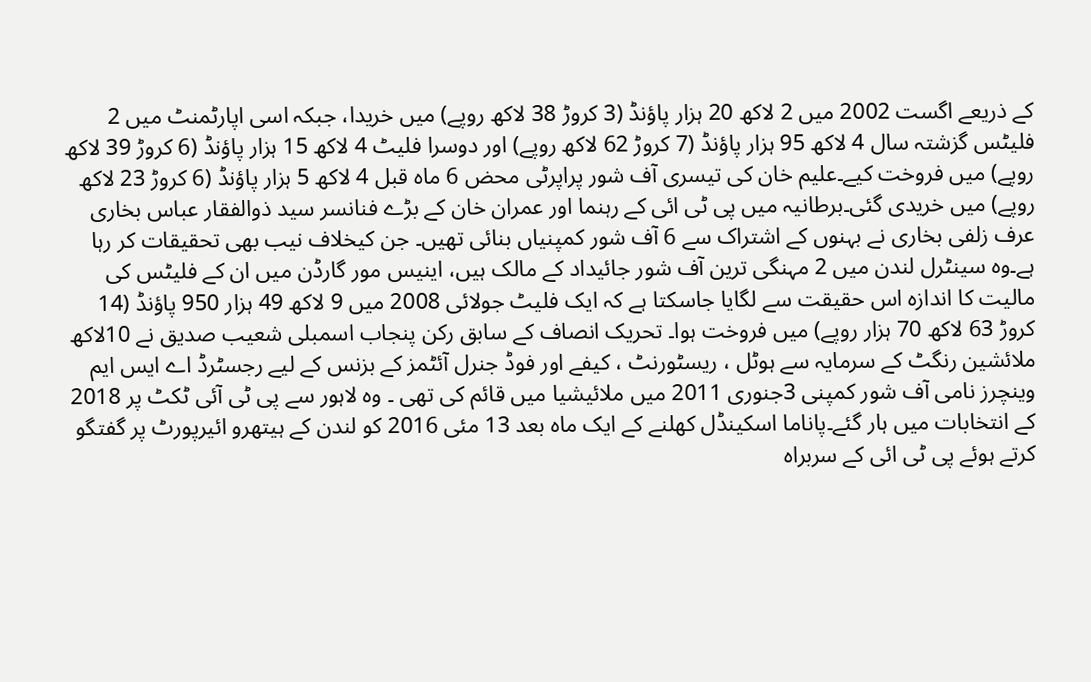کے ذریعے اگست 2002 میں 2 لاکھ 20 ہزار پاؤنڈ (3 کروڑ 38 لاکھ روپے) میں خریدا، جبکہ اسی اپارٹمنٹ میں 2 فلیٹس گزشتہ سال 4 لاکھ 95 ہزار پاؤنڈ (7 کروڑ 62 لاکھ روپے) اور دوسرا فلیٹ 4 لاکھ 15 ہزار پاؤنڈ (6 کروڑ 39 لاکھ روپے) میں فروخت کیے۔علیم خان کی تیسری آف شور پراپرٹی محض 6 ماہ قبل 4 لاکھ 5 ہزار پاؤنڈ (6 کروڑ 23 لاکھ روپے) میں خریدی گئی۔برطانیہ میں پی ٹی ائی کے رہنما اور عمران خان کے بڑے فنانسر سید ذوالفقار عباس بخاری عرف زلفی بخاری نے بہنوں کے اشتراک سے 6 آف شور کمپنیاں بنائی تھیں۔ جن کیخلاف نیب بھی تحقیقات کر رہا ہے۔وہ سینٹرل لندن میں 2 مہنگی ترین آف شور جائیداد کے مالک ہیں، اینیس مور گارڈن میں ان کے فلیٹس کی مالیت کا اندازہ اس حقیقت سے لگایا جاسکتا ہے کہ ایک فلیٹ جولائی 2008 میں 9 لاکھ 49 ہزار 950 پاؤنڈ (14 کروڑ 63 لاکھ 70 ہزار روپے) میں فروخت ہوا۔ تحریک انصاف کے سابق رکن پنجاب اسمبلی شعیب صدیق نے 10لاکھ ملائشین رنگٹ کے سرمایہ سے ہوٹل ، ریسٹورنٹ ، کیفے اور فوڈ جنرل آئٹمز کے بزنس کے لیے رجسٹرڈ اے ایس ایم وینچرز نامی آف شور کمپنی 3جنوری 2011 میں ملائیشیا میں قائم کی تھی ۔ وہ لاہور سے پی ٹی آئی ٹکٹ پر 2018 کے انتخابات میں ہار گئے۔پاناما اسکینڈل کھلنے کے ایک ماہ بعد 13 مئی 2016 کو لندن کے ہیتھرو ائیرپورٹ پر گفتگو کرتے ہوئے پی ٹی ائی کے سربراہ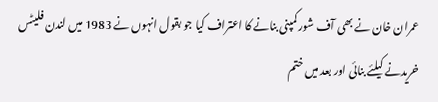عمران خان نے بھی آف شور کمپنی بنانے کا اعتراف کیا جو بقول انہوں نے 1983 میں لندن فلیٹس خریدنے کیلئے بنائی اور بعد میں ختم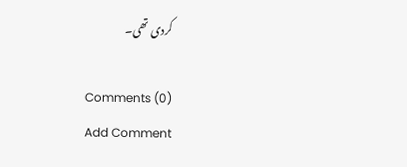کردی تھی۔

Comments (0)
Add Comment